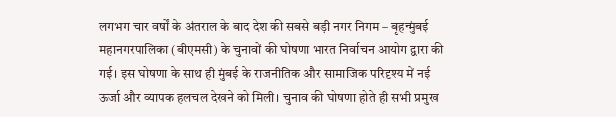लगभग चार वर्षों के अंतराल के बाद देश की सबसे बड़ी नगर निगम – बृहन्मुंबई महानगरपालिका (बीएमसी) के चुनावों की घोषणा भारत निर्वाचन आयोग द्वारा की गई। इस घोषणा के साथ ही मुंबई के राजनीतिक और सामाजिक परिदृश्य में नई ऊर्जा और व्यापक हलचल देखने को मिली। चुनाव की घोषणा होते ही सभी प्रमुख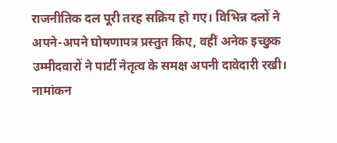राजनीतिक दल पूरी तरह सक्रिय हो गए। विभिन्न दलों ने अपने-अपने घोषणापत्र प्रस्तुत किए, वहीं अनेक इच्छुक उम्मीदवारों ने पार्टी नेतृत्व के समक्ष अपनी दावेदारी रखी। नामांकन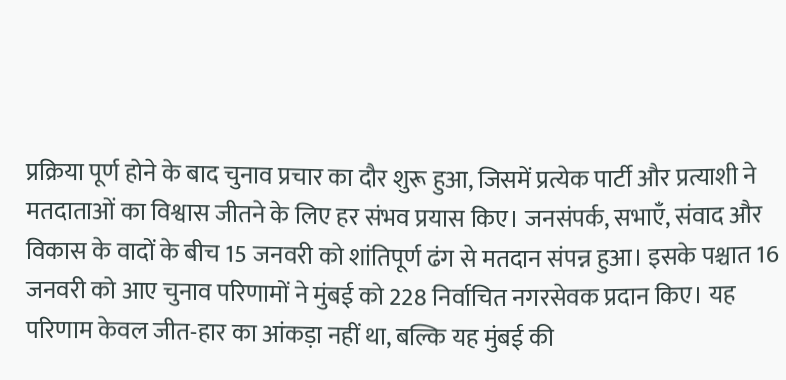प्रक्रिया पूर्ण होने के बाद चुनाव प्रचार का दौर शुरू हुआ, जिसमें प्रत्येक पार्टी और प्रत्याशी ने मतदाताओं का विश्वास जीतने के लिए हर संभव प्रयास किए। जनसंपर्क, सभाएँ, संवाद और विकास के वादों के बीच 15 जनवरी को शांतिपूर्ण ढंग से मतदान संपन्न हुआ। इसके पश्चात 16 जनवरी को आए चुनाव परिणामों ने मुंबई को 228 निर्वाचित नगरसेवक प्रदान किए। यह परिणाम केवल जीत-हार का आंकड़ा नहीं था, बल्कि यह मुंबई की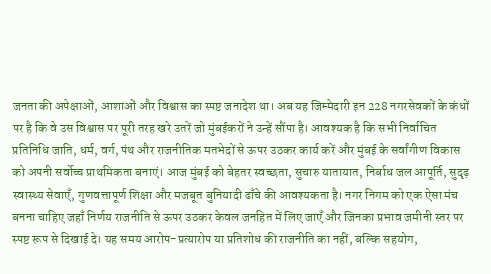जनता की अपेक्षाओं, आशाओं और विश्वास का स्पष्ट जनादेश था। अब यह जिम्मेदारी इन 228 नगरसेवकों के कंधों पर है कि वे उस विश्वास पर पूरी तरह खरे उतरें जो मुंबईकरों ने उन्हें सौंपा है। आवश्यक है कि सभी निर्वाचित प्रतिनिधि जाति, धर्म, वर्ग, पंथ और राजनीतिक मतभेदों से ऊपर उठकर कार्य करें और मुंबई के सर्वांगीण विकास को अपनी सर्वोच्च प्राथमिकता बनाएं। आज मुंबई को बेहतर स्वच्छता, सुचारु यातायात, निर्बाध जल आपूर्ति, सुदृढ़ स्वास्थ्य सेवाएँ, गुणवत्तापूर्ण शिक्षा और मजबूत बुनियादी ढाँचे की आवश्यकता है। नगर निगम को एक ऐसा मंच बनना चाहिए जहाँ निर्णय राजनीति से ऊपर उठकर केवल जनहित में लिए जाएँ और जिनका प्रभाव जमीनी स्तर पर स्पष्ट रूप से दिखाई दे। यह समय आरोप-प्रत्यारोप या प्रतिशोध की राजनीति का नहीं, बल्कि सहयोग,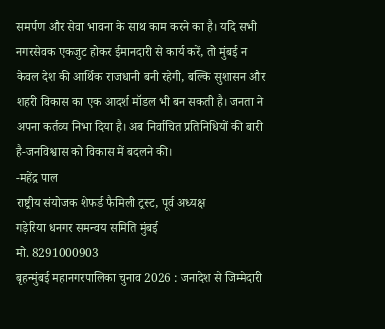समर्पण और सेवा भावना के साथ काम करने का है। यदि सभी नगरसेवक एकजुट होकर ईमानदारी से कार्य करें, तो मुंबई न केवल देश की आर्थिक राजधानी बनी रहेगी, बल्कि सुशासन और शहरी विकास का एक आदर्श मॉडल भी बन सकती है। जनता ने अपना कर्तव्य निभा दिया है। अब निर्वाचित प्रतिनिधियों की बारी है-जनविश्वास को विकास में बदलने की।
-महेंद्र पाल
राष्ट्रीय संयोजक शेफर्ड फैमिली ट्रस्ट, पूर्व अध्यक्ष
गड़ेरिया धनगर समन्वय समिति मुंबई
मो. 8291000903
बृहन्मुंबई महानगरपालिका चुनाव 2026 : जनादेश से जिम्मेदारी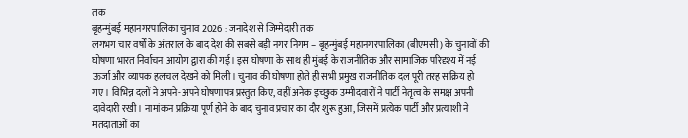तक
बृहन्मुंबई महानगरपालिका चुनाव 2026 : जनादेश से जिम्मेदारी तक
लगभग चार वर्षों के अंतराल के बाद देश की सबसे बड़ी नगर निगम – बृहन्मुंबई महानगरपालिका (बीएमसी) के चुनावों की घोषणा भारत निर्वाचन आयोग द्वारा की गई। इस घोषणा के साथ ही मुंबई के राजनीतिक और सामाजिक परिदृश्य में नई ऊर्जा और व्यापक हलचल देखने को मिली। चुनाव की घोषणा होते ही सभी प्रमुख राजनीतिक दल पूरी तरह सक्रिय हो गए। विभिन्न दलों ने अपने-अपने घोषणापत्र प्रस्तुत किए, वहीं अनेक इच्छुक उम्मीदवारों ने पार्टी नेतृत्व के समक्ष अपनी दावेदारी रखी। नामांकन प्रक्रिया पूर्ण होने के बाद चुनाव प्रचार का दौर शुरू हुआ, जिसमें प्रत्येक पार्टी और प्रत्याशी ने मतदाताओं का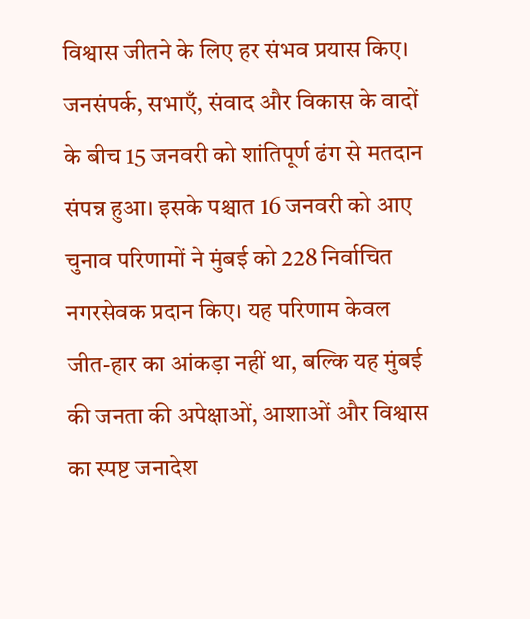विश्वास जीतने के लिए हर संभव प्रयास किए। जनसंपर्क, सभाएँ, संवाद और विकास के वादों के बीच 15 जनवरी को शांतिपूर्ण ढंग से मतदान संपन्न हुआ। इसके पश्चात 16 जनवरी को आए चुनाव परिणामों ने मुंबई को 228 निर्वाचित नगरसेवक प्रदान किए। यह परिणाम केवल जीत-हार का आंकड़ा नहीं था, बल्कि यह मुंबई की जनता की अपेक्षाओं, आशाओं और विश्वास का स्पष्ट जनादेश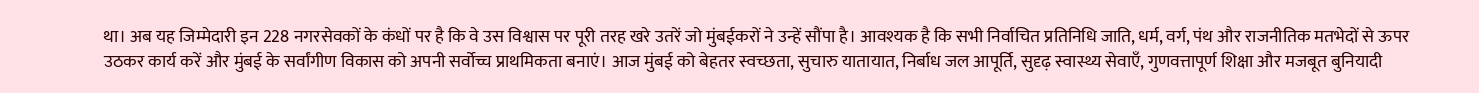था। अब यह जिम्मेदारी इन 228 नगरसेवकों के कंधों पर है कि वे उस विश्वास पर पूरी तरह खरे उतरें जो मुंबईकरों ने उन्हें सौंपा है। आवश्यक है कि सभी निर्वाचित प्रतिनिधि जाति, धर्म, वर्ग, पंथ और राजनीतिक मतभेदों से ऊपर उठकर कार्य करें और मुंबई के सर्वांगीण विकास को अपनी सर्वोच्च प्राथमिकता बनाएं। आज मुंबई को बेहतर स्वच्छता, सुचारु यातायात, निर्बाध जल आपूर्ति, सुदृढ़ स्वास्थ्य सेवाएँ, गुणवत्तापूर्ण शिक्षा और मजबूत बुनियादी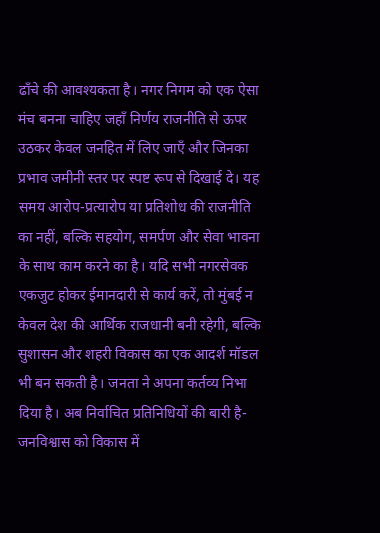ढाँचे की आवश्यकता है। नगर निगम को एक ऐसा मंच बनना चाहिए जहाँ निर्णय राजनीति से ऊपर उठकर केवल जनहित में लिए जाएँ और जिनका प्रभाव जमीनी स्तर पर स्पष्ट रूप से दिखाई दे। यह समय आरोप-प्रत्यारोप या प्रतिशोध की राजनीति का नहीं, बल्कि सहयोग, समर्पण और सेवा भावना के साथ काम करने का है। यदि सभी नगरसेवक एकजुट होकर ईमानदारी से कार्य करें, तो मुंबई न केवल देश की आर्थिक राजधानी बनी रहेगी, बल्कि सुशासन और शहरी विकास का एक आदर्श मॉडल भी बन सकती है। जनता ने अपना कर्तव्य निभा दिया है। अब निर्वाचित प्रतिनिधियों की बारी है-जनविश्वास को विकास में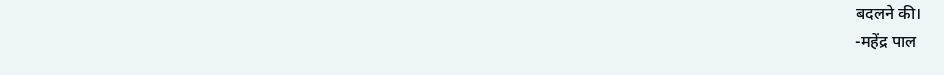बदलने की।
-महेंद्र पाल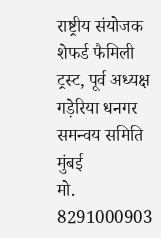राष्ट्रीय संयोजक शेफर्ड फैमिली ट्रस्ट, पूर्व अध्यक्ष
गड़ेरिया धनगर समन्वय समिति मुंबई
मो. 8291000903